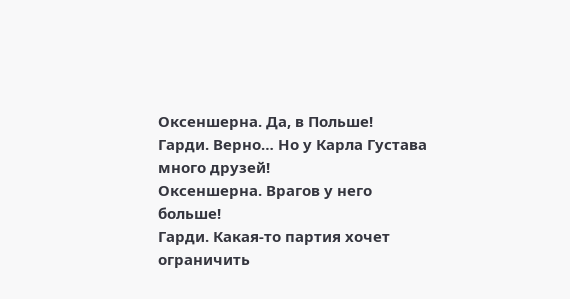Оксеншерна. Да, в Польше!
Гарди. Верно… Но у Карла Густава много друзей!
Оксеншерна. Врагов у него больше!
Гарди. Какая-то партия хочет ограничить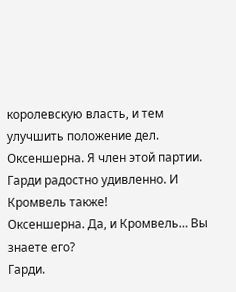королевскую власть, и тем улучшить положение дел.
Оксеншерна. Я член этой партии.
Гарди радостно удивленно. И Кромвель также!
Оксеншерна. Да, и Кромвель… Вы знаете его?
Гарди.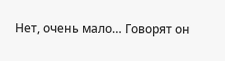Нет, очень мало… Говорят он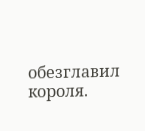обезглавил короля.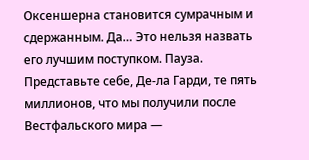Оксеншерна становится сумрачным и сдержанным. Да… Это нельзя назвать его лучшим поступком. Пауза. Представьте себе, Де-ла Гарди, те пять миллионов, что мы получили после Вестфальского мира —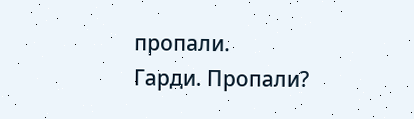пропали.
Гарди. Пропали?